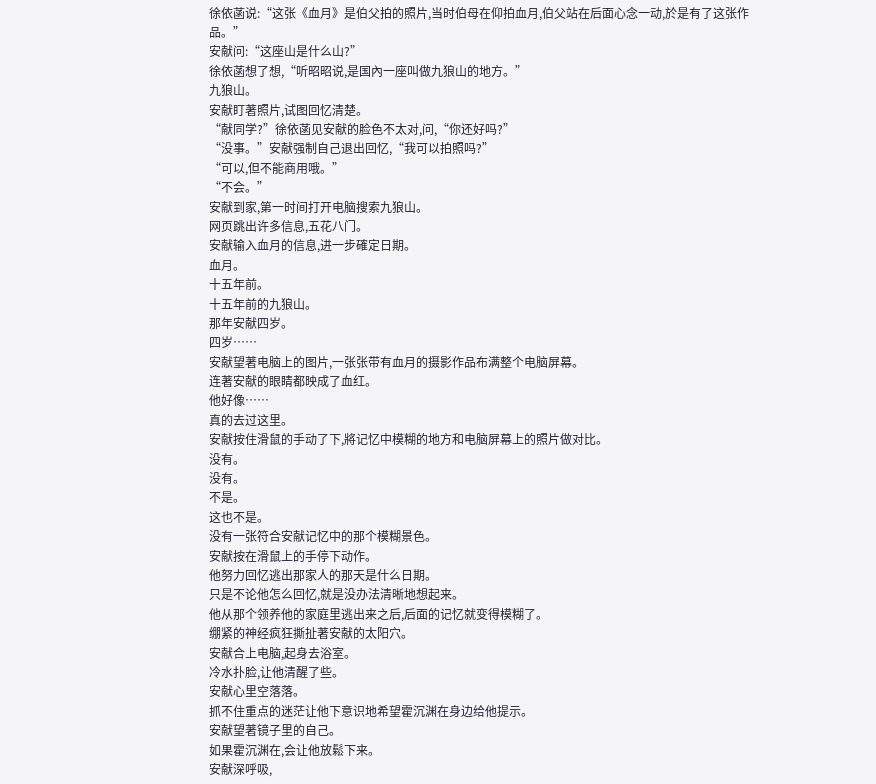徐依菡说:“这张《血月》是伯父拍的照片,当时伯母在仰拍血月,伯父站在后面心念一动,於是有了这张作品。”
安献问:“这座山是什么山?”
徐依菡想了想,“听昭昭说,是国內一座叫做九狼山的地方。”
九狼山。
安献盯著照片,试图回忆清楚。
“献同学?”徐依菡见安献的脸色不太对,问,“你还好吗?”
“没事。”安献强制自己退出回忆,“我可以拍照吗?”
“可以,但不能商用哦。”
“不会。”
安献到家,第一时间打开电脑搜索九狼山。
网页跳出许多信息,五花八门。
安献输入血月的信息,进一步確定日期。
血月。
十五年前。
十五年前的九狼山。
那年安献四岁。
四岁……
安献望著电脑上的图片,一张张带有血月的摄影作品布满整个电脑屏幕。
连著安献的眼睛都映成了血红。
他好像……
真的去过这里。
安献按住滑鼠的手动了下,將记忆中模糊的地方和电脑屏幕上的照片做对比。
没有。
没有。
不是。
这也不是。
没有一张符合安献记忆中的那个模糊景色。
安献按在滑鼠上的手停下动作。
他努力回忆逃出那家人的那天是什么日期。
只是不论他怎么回忆,就是没办法清晰地想起来。
他从那个领养他的家庭里逃出来之后,后面的记忆就变得模糊了。
绷紧的神经疯狂撕扯著安献的太阳穴。
安献合上电脑,起身去浴室。
冷水扑脸,让他清醒了些。
安献心里空落落。
抓不住重点的迷茫让他下意识地希望霍沉渊在身边给他提示。
安献望著镜子里的自己。
如果霍沉渊在,会让他放鬆下来。
安献深呼吸,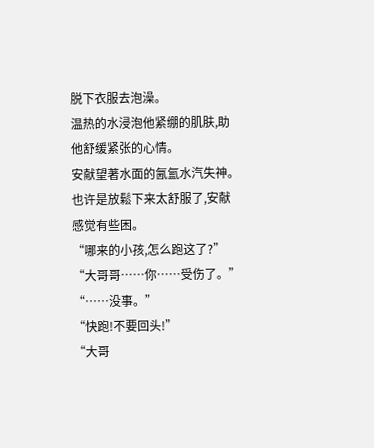脱下衣服去泡澡。
温热的水浸泡他紧绷的肌肤,助他舒缓紧张的心情。
安献望著水面的氤氳水汽失神。
也许是放鬆下来太舒服了,安献感觉有些困。
“哪来的小孩,怎么跑这了?”
“大哥哥……你……受伤了。”
“……没事。”
“快跑!不要回头!”
“大哥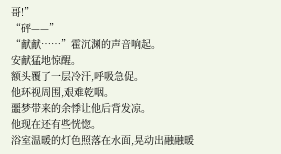哥!”
“砰——”
“献献……”霍沉渊的声音响起。
安献猛地惊醒。
额头覆了一层冷汗,呼吸急促。
他环视周围,艰难乾咽。
噩梦带来的余悸让他后背发凉。
他现在还有些恍惚。
浴室温暖的灯色照落在水面,晃动出融融暖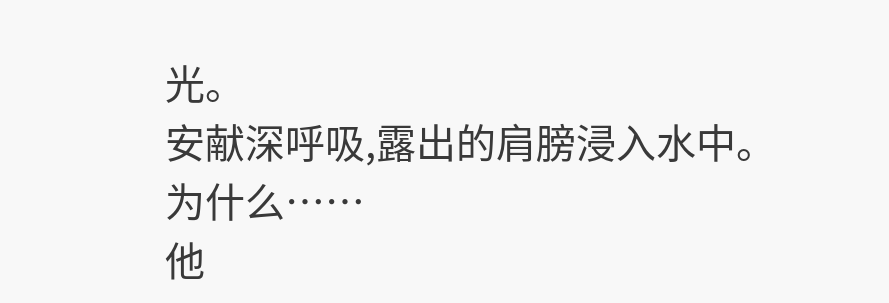光。
安献深呼吸,露出的肩膀浸入水中。
为什么……
他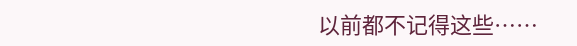以前都不记得这些……